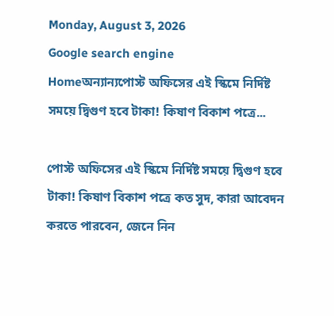Monday, August 3, 2026
Google search engine
Homeঅন্যান্যপোস্ট অফিসের এই স্কিমে নির্দিষ্ট সময়ে দ্বিগুণ হবে টাকা! কিষাণ বিকাশ পত্রে...

পোস্ট অফিসের এই স্কিমে নির্দিষ্ট সময়ে দ্বিগুণ হবে টাকা! কিষাণ বিকাশ পত্রে কত সুদ, কারা আবেদন করতে পারবেন, জেনে নিন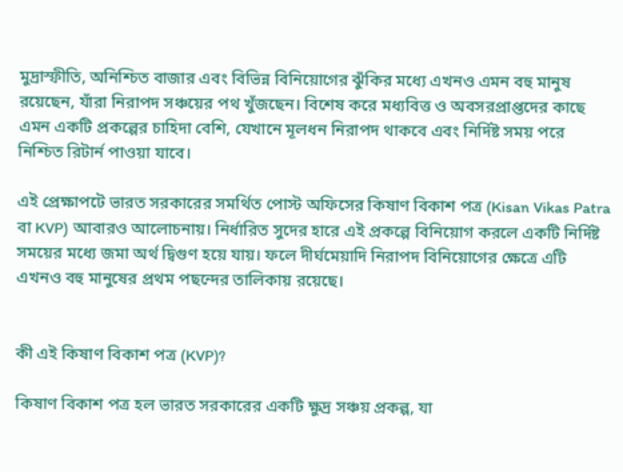মুদ্রাস্ফীতি, অনিশ্চিত বাজার এবং বিভিন্ন বিনিয়োগের ঝুঁকির মধ্যে এখনও এমন বহু মানুষ রয়েছেন, যাঁরা নিরাপদ সঞ্চয়ের পথ খুঁজছেন। বিশেষ করে মধ্যবিত্ত ও অবসরপ্রাপ্তদের কাছে এমন একটি প্রকল্পের চাহিদা বেশি, যেখানে মূলধন নিরাপদ থাকবে এবং নির্দিষ্ট সময় পরে নিশ্চিত রিটার্ন পাওয়া যাবে।

এই প্রেক্ষাপটে ভারত সরকারের সমর্থিত পোস্ট অফিসের কিষাণ বিকাশ পত্র (Kisan Vikas Patra বা KVP) আবারও আলোচনায়। নির্ধারিত সুদের হারে এই প্রকল্পে বিনিয়োগ করলে একটি নির্দিষ্ট সময়ের মধ্যে জমা অর্থ দ্বিগুণ হয়ে যায়। ফলে দীর্ঘমেয়াদি নিরাপদ বিনিয়োগের ক্ষেত্রে এটি এখনও বহু মানুষের প্রথম পছন্দের তালিকায় রয়েছে।


কী এই কিষাণ বিকাশ পত্র (KVP)?

কিষাণ বিকাশ পত্র হল ভারত সরকারের একটি ক্ষুদ্র সঞ্চয় প্রকল্প, যা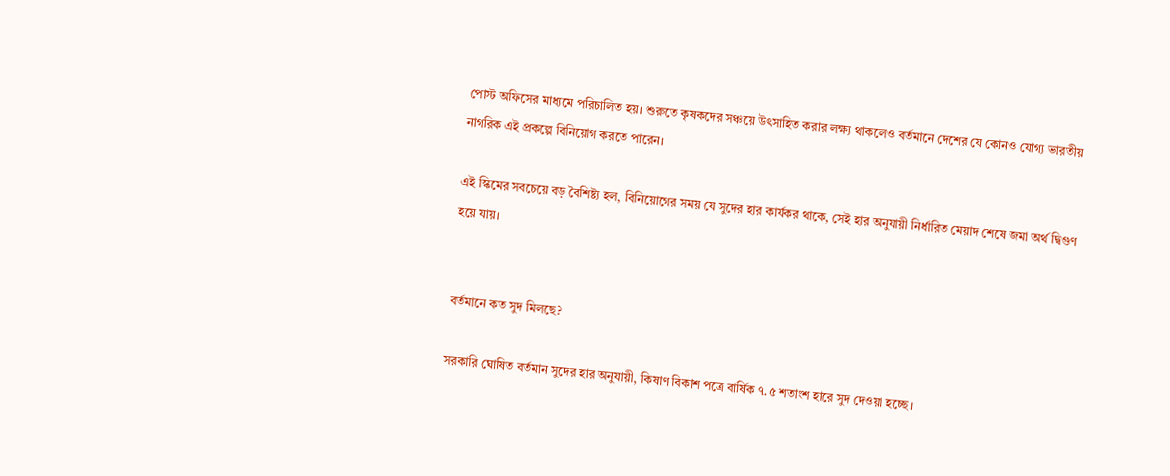পোস্ট অফিসের মাধ্যমে পরিচালিত হয়। শুরুতে কৃষকদের সঞ্চয়ে উৎসাহিত করার লক্ষ্য থাকলেও বর্তমানে দেশের যে কোনও যোগ্য ভারতীয় নাগরিক এই প্রকল্পে বিনিয়োগ করতে পারেন।

এই স্কিমের সবচেয়ে বড় বৈশিষ্ট্য হল, বিনিয়োগের সময় যে সুদের হার কার্যকর থাকে, সেই হার অনুযায়ী নির্ধারিত মেয়াদ শেষে জমা অর্থ দ্বিগুণ হয়ে যায়।


বর্তমানে কত সুদ মিলছে?

সরকারি ঘোষিত বর্তমান সুদের হার অনুযায়ী, কিষাণ বিকাশ পত্রে বার্ষিক ৭.৫ শতাংশ হারে সুদ দেওয়া হচ্ছে।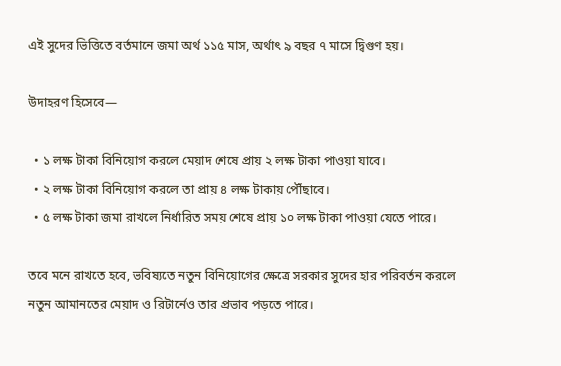এই সুদের ভিত্তিতে বর্তমানে জমা অর্থ ১১৫ মাস, অর্থাৎ ৯ বছর ৭ মাসে দ্বিগুণ হয়।

উদাহরণ হিসেবে—

  • ১ লক্ষ টাকা বিনিয়োগ করলে মেয়াদ শেষে প্রায় ২ লক্ষ টাকা পাওয়া যাবে।
  • ২ লক্ষ টাকা বিনিয়োগ করলে তা প্রায় ৪ লক্ষ টাকায় পৌঁছাবে।
  • ৫ লক্ষ টাকা জমা রাখলে নির্ধারিত সময় শেষে প্রায় ১০ লক্ষ টাকা পাওয়া যেতে পারে।

তবে মনে রাখতে হবে, ভবিষ্যতে নতুন বিনিয়োগের ক্ষেত্রে সরকার সুদের হার পরিবর্তন করলে নতুন আমানতের মেয়াদ ও রিটার্নেও তার প্রভাব পড়তে পারে।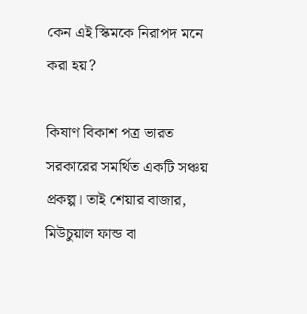কেন এই স্কিমকে নিরাপদ মনে করা হয়?

কিষাণ বিকাশ পত্র ভারত সরকারের সমর্থিত একটি সঞ্চয় প্রকল্প। তাই শেয়ার বাজার, মিউচুয়াল ফান্ড বা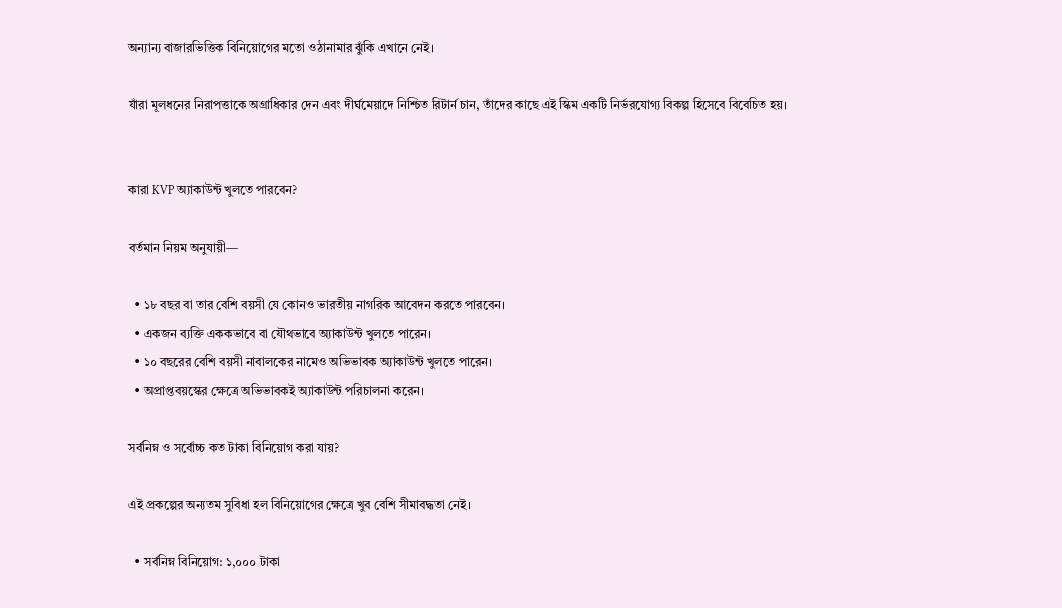অন্যান্য বাজারভিত্তিক বিনিয়োগের মতো ওঠানামার ঝুঁকি এখানে নেই।

যাঁরা মূলধনের নিরাপত্তাকে অগ্রাধিকার দেন এবং দীর্ঘমেয়াদে নিশ্চিত রিটার্ন চান, তাঁদের কাছে এই স্কিম একটি নির্ভরযোগ্য বিকল্প হিসেবে বিবেচিত হয়।


কারা KVP অ্যাকাউন্ট খুলতে পারবেন?

বর্তমান নিয়ম অনুযায়ী—

  • ১৮ বছর বা তার বেশি বয়সী যে কোনও ভারতীয় নাগরিক আবেদন করতে পারবেন।
  • একজন ব্যক্তি এককভাবে বা যৌথভাবে অ্যাকাউন্ট খুলতে পারেন।
  • ১০ বছরের বেশি বয়সী নাবালকের নামেও অভিভাবক অ্যাকাউন্ট খুলতে পারেন।
  • অপ্রাপ্তবয়স্কের ক্ষেত্রে অভিভাবকই অ্যাকাউন্ট পরিচালনা করেন।

সর্বনিম্ন ও সর্বোচ্চ কত টাকা বিনিয়োগ করা যায়?

এই প্রকল্পের অন্যতম সুবিধা হল বিনিয়োগের ক্ষেত্রে খুব বেশি সীমাবদ্ধতা নেই।

  • সর্বনিম্ন বিনিয়োগ: ১,০০০ টাকা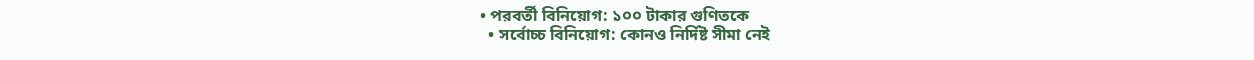• পরবর্তী বিনিয়োগ: ১০০ টাকার গুণিতকে
  • সর্বোচ্চ বিনিয়োগ: কোনও নির্দিষ্ট সীমা নেই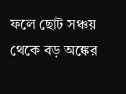ফলে ছোট সঞ্চয় থেকে বড় অঙ্কের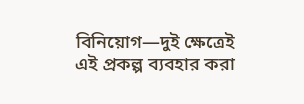বিনিয়োগ—দুই ক্ষেত্রেই এই প্রকল্প ব্যবহার করা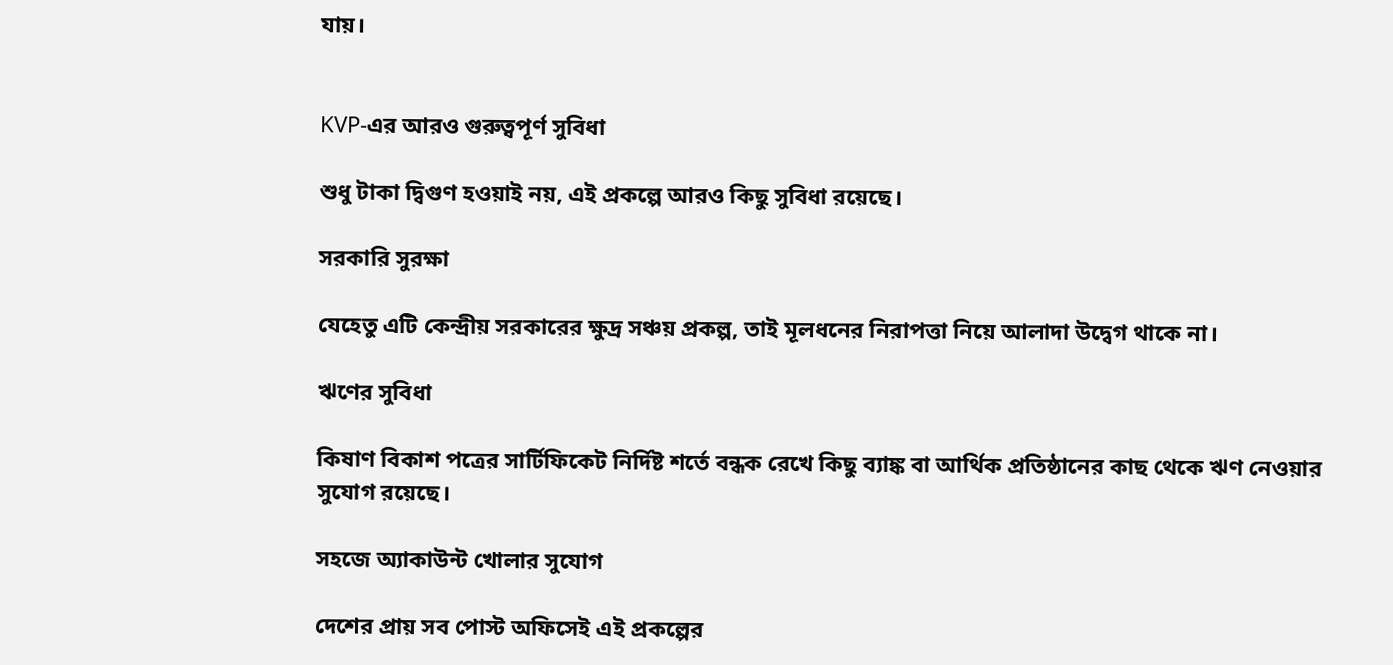যায়।


KVP-এর আরও গুরুত্বপূর্ণ সুবিধা

শুধু টাকা দ্বিগুণ হওয়াই নয়, এই প্রকল্পে আরও কিছু সুবিধা রয়েছে।

সরকারি সুরক্ষা

যেহেতু এটি কেন্দ্রীয় সরকারের ক্ষুদ্র সঞ্চয় প্রকল্প, তাই মূলধনের নিরাপত্তা নিয়ে আলাদা উদ্বেগ থাকে না।

ঋণের সুবিধা

কিষাণ বিকাশ পত্রের সার্টিফিকেট নির্দিষ্ট শর্তে বন্ধক রেখে কিছু ব্যাঙ্ক বা আর্থিক প্রতিষ্ঠানের কাছ থেকে ঋণ নেওয়ার সুযোগ রয়েছে।

সহজে অ্যাকাউন্ট খোলার সুযোগ

দেশের প্রায় সব পোস্ট অফিসেই এই প্রকল্পের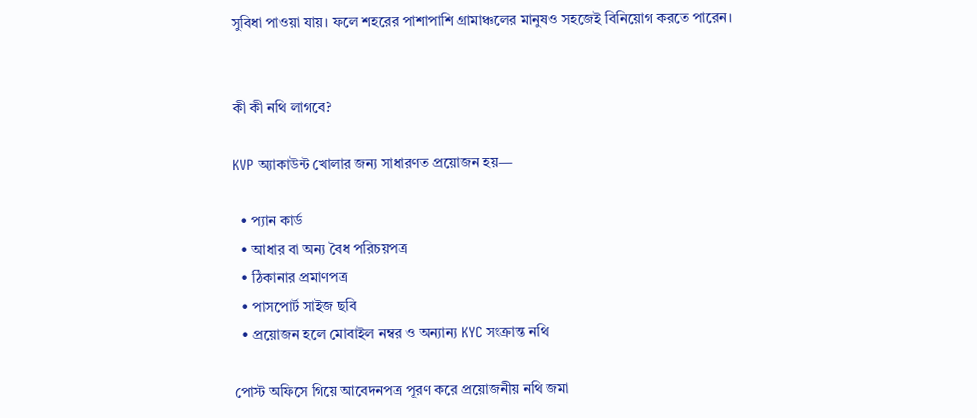সুবিধা পাওয়া যায়। ফলে শহরের পাশাপাশি গ্রামাঞ্চলের মানুষও সহজেই বিনিয়োগ করতে পারেন।


কী কী নথি লাগবে?

KVP অ্যাকাউন্ট খোলার জন্য সাধারণত প্রয়োজন হয়—

  • প্যান কার্ড
  • আধার বা অন্য বৈধ পরিচয়পত্র
  • ঠিকানার প্রমাণপত্র
  • পাসপোর্ট সাইজ ছবি
  • প্রয়োজন হলে মোবাইল নম্বর ও অন্যান্য KYC সংক্রান্ত নথি

পোস্ট অফিসে গিয়ে আবেদনপত্র পূরণ করে প্রয়োজনীয় নথি জমা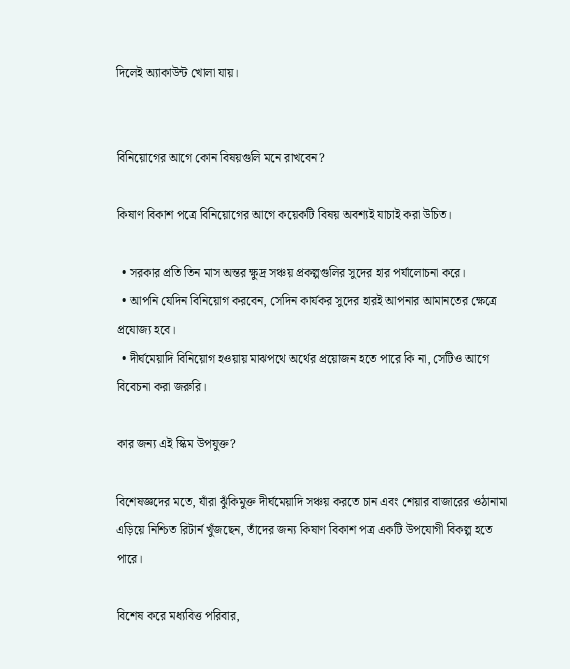দিলেই অ্যাকাউন্ট খোলা যায়।


বিনিয়োগের আগে কোন বিষয়গুলি মনে রাখবেন?

কিষাণ বিকাশ পত্রে বিনিয়োগের আগে কয়েকটি বিষয় অবশ্যই যাচাই করা উচিত।

  • সরকার প্রতি তিন মাস অন্তর ক্ষুদ্র সঞ্চয় প্রকল্পগুলির সুদের হার পর্যালোচনা করে।
  • আপনি যেদিন বিনিয়োগ করবেন, সেদিন কার্যকর সুদের হারই আপনার আমানতের ক্ষেত্রে প্রযোজ্য হবে।
  • দীর্ঘমেয়াদি বিনিয়োগ হওয়ায় মাঝপথে অর্থের প্রয়োজন হতে পারে কি না, সেটিও আগে বিবেচনা করা জরুরি।

কার জন্য এই স্কিম উপযুক্ত?

বিশেষজ্ঞদের মতে, যাঁরা ঝুঁকিমুক্ত দীর্ঘমেয়াদি সঞ্চয় করতে চান এবং শেয়ার বাজারের ওঠানামা এড়িয়ে নিশ্চিত রিটার্ন খুঁজছেন, তাঁদের জন্য কিষাণ বিকাশ পত্র একটি উপযোগী বিকল্প হতে পারে।

বিশেষ করে মধ্যবিত্ত পরিবার,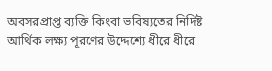অবসরপ্রাপ্ত ব্যক্তি কিংবা ভবিষ্যতের নির্দিষ্ট আর্থিক লক্ষ্য পূরণের উদ্দেশ্যে ধীরে ধীরে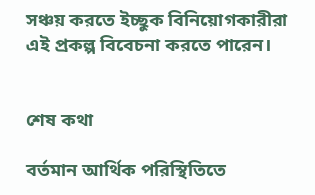সঞ্চয় করতে ইচ্ছুক বিনিয়োগকারীরা এই প্রকল্প বিবেচনা করতে পারেন।


শেষ কথা

বর্তমান আর্থিক পরিস্থিতিতে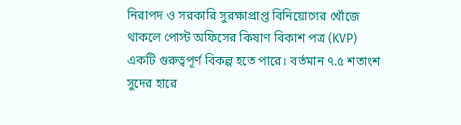নিরাপদ ও সরকারি সুরক্ষাপ্রাপ্ত বিনিয়োগের খোঁজে থাকলে পোস্ট অফিসের কিষাণ বিকাশ পত্র (KVP) একটি গুরুত্বপূর্ণ বিকল্প হতে পারে। বর্তমান ৭.৫ শতাংশ সুদের হারে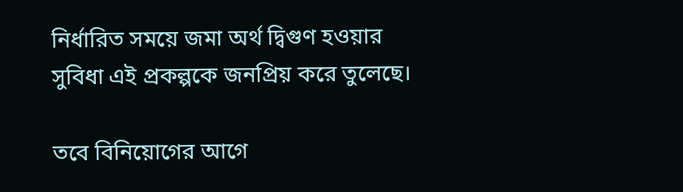নির্ধারিত সময়ে জমা অর্থ দ্বিগুণ হওয়ার সুবিধা এই প্রকল্পকে জনপ্রিয় করে তুলেছে।

তবে বিনিয়োগের আগে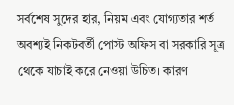সর্বশেষ সুদের হার, নিয়ম এবং যোগ্যতার শর্ত অবশ্যই নিকটবর্তী পোস্ট অফিস বা সরকারি সূত্র থেকে যাচাই করে নেওয়া উচিত। কারণ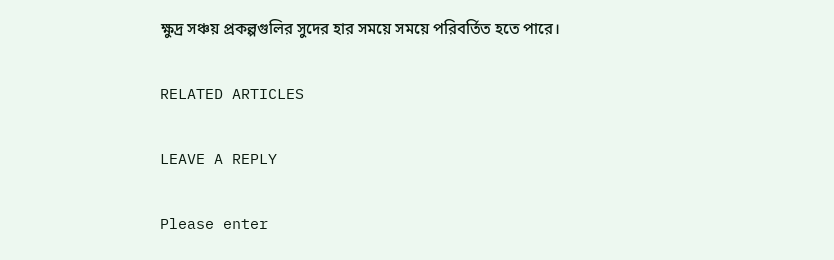ক্ষুদ্র সঞ্চয় প্রকল্পগুলির সুদের হার সময়ে সময়ে পরিবর্তিত হতে পারে।

RELATED ARTICLES

LEAVE A REPLY

Please enter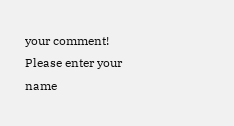your comment!
Please enter your name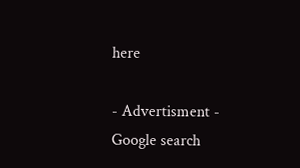here

- Advertisment -
Google search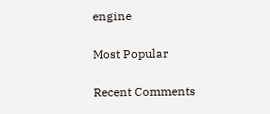engine

Most Popular

Recent Comments